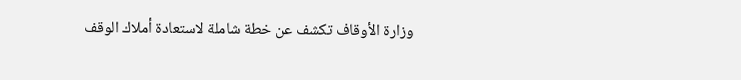وزارة الأوقاف تكشف عن خطة شاملة لاستعادة أملاك الوقف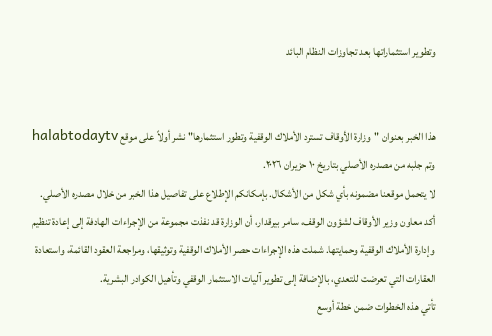وتطوير استثماراتها بعد تجاوزات النظام البائد


هذا الخبر بعنوان "وزارة الأوقاف تسترد الأملاك الوقفية وتطور استثمارها" نشر أولاً على موقع halabtodaytv وتم جلبه من مصدره الأصلي بتاريخ ١٠ حزيران ٢٠٢٦.
لا يتحمل موقعنا مضمونه بأي شكل من الأشكال. بإمكانكم الإطلاع على تفاصيل هذا الخبر من خلال مصدره الأصلي.
أكد معاون وزير الأوقاف لشؤون الوقف، سامر بيرقدار، أن الوزارة قد نفذت مجموعة من الإجراءات الهادفة إلى إعادة تنظيم وإدارة الأملاك الوقفية وحمايتها. شملت هذه الإجراءات حصر الأملاك الوقفية وتوثيقها، ومراجعة العقود القائمة، واستعادة العقارات التي تعرضت للتعدي، بالإضافة إلى تطوير آليات الاستثمار الوقفي وتأهيل الكوادر البشرية.
تأتي هذه الخطوات ضمن خطة أوسع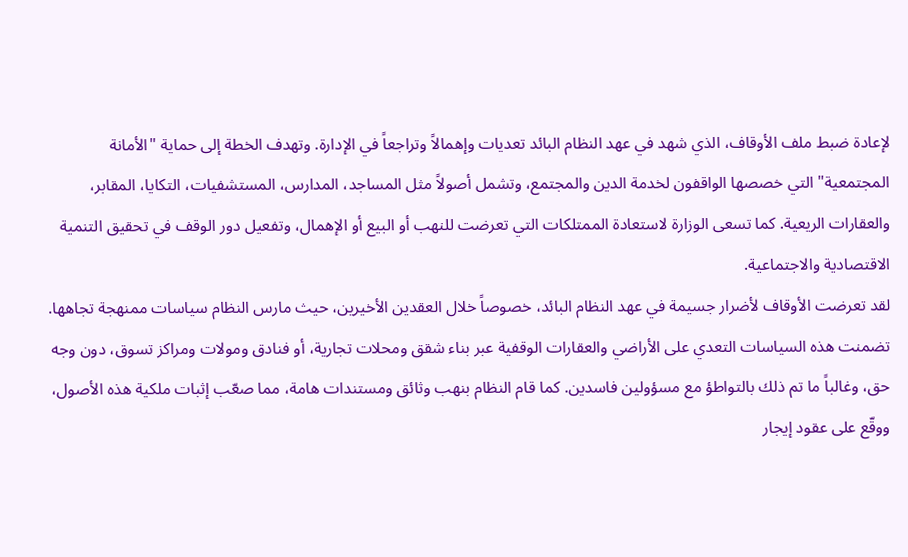لإعادة ضبط ملف الأوقاف، الذي شهد في عهد النظام البائد تعديات وإهمالاً وتراجعاً في الإدارة. وتهدف الخطة إلى حماية "الأمانة المجتمعية" التي خصصها الواقفون لخدمة الدين والمجتمع، وتشمل أصولاً مثل المساجد، المدارس، المستشفيات، التكايا، المقابر، والعقارات الريعية. كما تسعى الوزارة لاستعادة الممتلكات التي تعرضت للنهب أو البيع أو الإهمال، وتفعيل دور الوقف في تحقيق التنمية الاقتصادية والاجتماعية.
لقد تعرضت الأوقاف لأضرار جسيمة في عهد النظام البائد، خصوصاً خلال العقدين الأخيرين، حيث مارس النظام سياسات ممنهجة تجاهها. تضمنت هذه السياسات التعدي على الأراضي والعقارات الوقفية عبر بناء شقق ومحلات تجارية، أو فنادق ومولات ومراكز تسوق، دون وجه حق، وغالباً ما تم ذلك بالتواطؤ مع مسؤولين فاسدين. كما قام النظام بنهب وثائق ومستندات هامة، مما صعّب إثبات ملكية هذه الأصول، ووقّع على عقود إيجار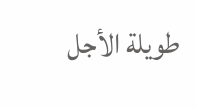طويلة الأجل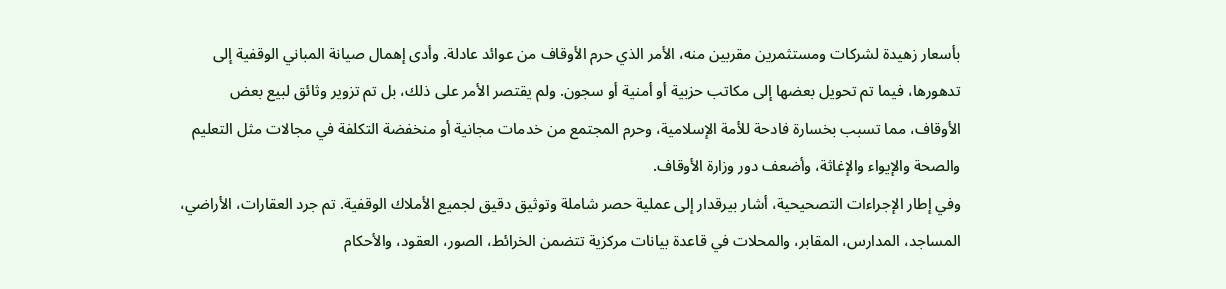بأسعار زهيدة لشركات ومستثمرين مقربين منه، الأمر الذي حرم الأوقاف من عوائد عادلة. وأدى إهمال صيانة المباني الوقفية إلى تدهورها، فيما تم تحويل بعضها إلى مكاتب حزبية أو أمنية أو سجون. ولم يقتصر الأمر على ذلك، بل تم تزوير وثائق لبيع بعض الأوقاف، مما تسبب بخسارة فادحة للأمة الإسلامية، وحرم المجتمع من خدمات مجانية أو منخفضة التكلفة في مجالات مثل التعليم والصحة والإيواء والإغاثة، وأضعف دور وزارة الأوقاف.
وفي إطار الإجراءات التصحيحية، أشار بيرقدار إلى عملية حصر شاملة وتوثيق دقيق لجميع الأملاك الوقفية. تم جرد العقارات، الأراضي، المساجد، المدارس، المقابر، والمحلات في قاعدة بيانات مركزية تتضمن الخرائط، الصور، العقود، والأحكام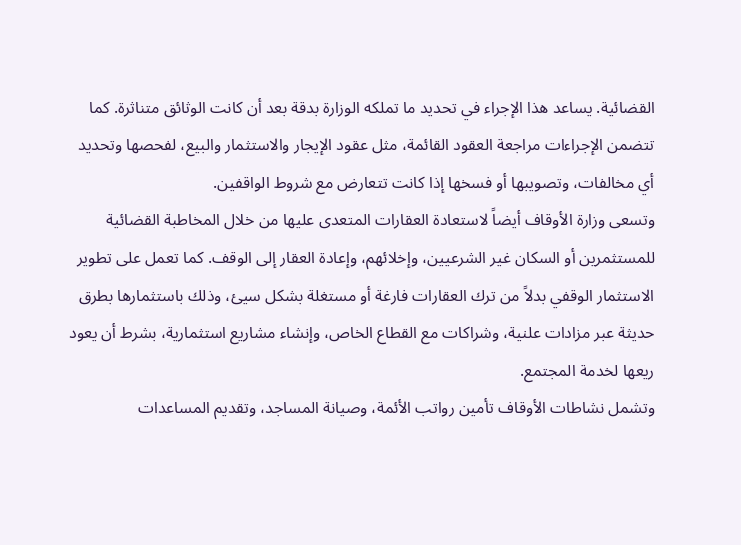القضائية. يساعد هذا الإجراء في تحديد ما تملكه الوزارة بدقة بعد أن كانت الوثائق متناثرة. كما تتضمن الإجراءات مراجعة العقود القائمة، مثل عقود الإيجار والاستثمار والبيع، لفحصها وتحديد أي مخالفات، وتصويبها أو فسخها إذا كانت تتعارض مع شروط الواقفين.
وتسعى وزارة الأوقاف أيضاً لاستعادة العقارات المتعدى عليها من خلال المخاطبة القضائية للمستثمرين أو السكان غير الشرعيين، وإخلائهم، وإعادة العقار إلى الوقف. كما تعمل على تطوير الاستثمار الوقفي بدلاً من ترك العقارات فارغة أو مستغلة بشكل سيئ، وذلك باستثمارها بطرق حديثة عبر مزادات علنية، وشراكات مع القطاع الخاص، وإنشاء مشاريع استثمارية، بشرط أن يعود ريعها لخدمة المجتمع.
وتشمل نشاطات الأوقاف تأمين رواتب الأئمة، وصيانة المساجد، وتقديم المساعدات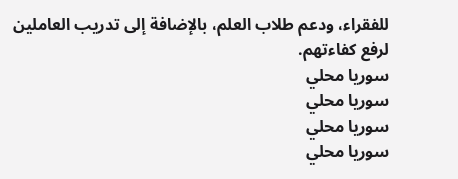للفقراء، ودعم طلاب العلم، بالإضافة إلى تدريب العاملين لرفع كفاءتهم.
سوريا محلي
سوريا محلي
سوريا محلي
سوريا محلي